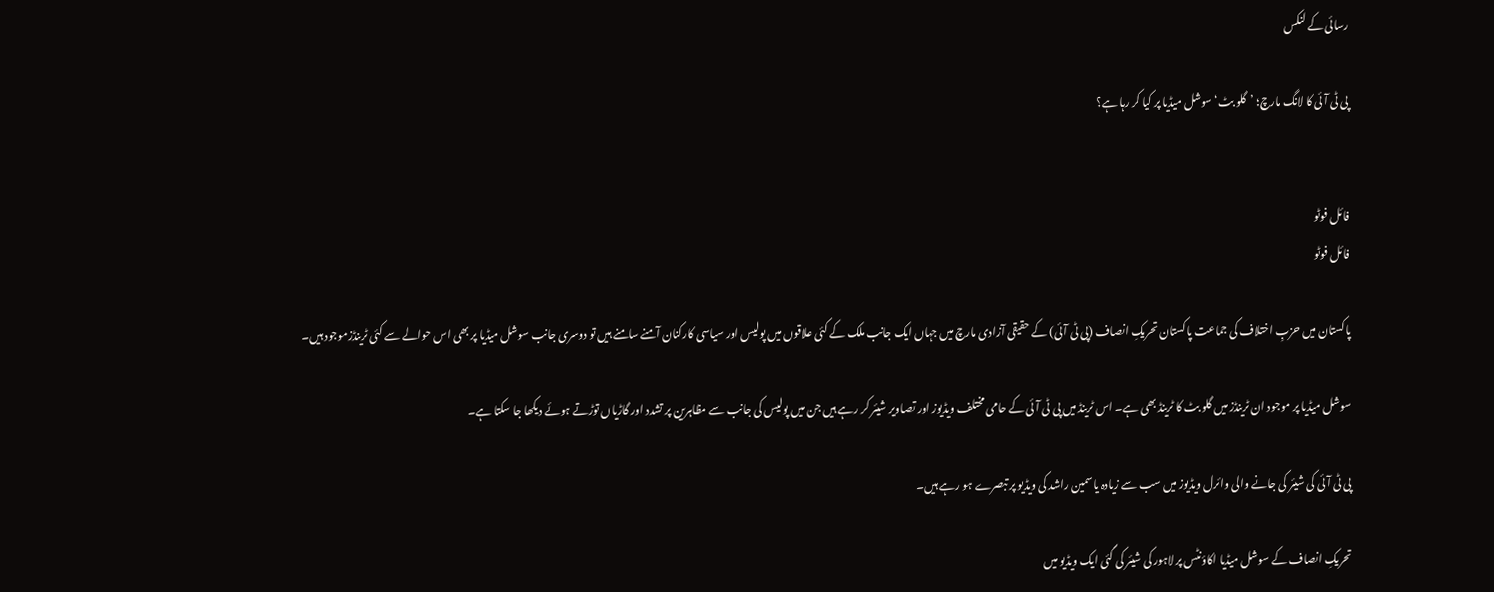رسائی کے لنکس

پی ٹی آئی کا لانگ مارچ؛ ’گلو بٹ‘ سوشل میڈیا پر کیا کر رہا ہے؟


فائل فوٹو
فائل فوٹو

پاکستان میں حزبِ اختلاف کی جماعت پاکستان تحریکِ انصاف (پی ٹی آئی) کے حقیقی آزادی مارچ میں جہاں ایک جانب ملک کے کئی علاقوں میں پولیس اور سیاسی کارکنان آمنے سامنے ہیں تو دوسری جانب سوشل میڈیا پر بھی اس حوالے سے کئی ٹرینڈزموجود ہیں۔

سوشل میڈیا پر موجود ان ٹرینڈز میں گلو بٹ کا ٹرینڈ بھی ہے۔ اس ٹرینڈ میں پی ٹی آئی کے حامی مختلف ویڈیوز اور تصاویر شیئر کر رہے ہیں جن میں پولیس کی جانب سے مظاہرین پر تشدد اور گاڑیاں توڑتے ہوئے دیکھا جا سکتا ہے۔

پی ٹی آئی کی شیئر کی جانے والی وائرل ویڈیوز میں سب سے زیادہ یاسمین راشد کی ویڈیو پر تبصرے ہو رہے ہیں۔

تحریکِ انصاف کے سوشل میڈیا اکاؤنٹس پر لاہور کی شیئر کی گئی ایک ویڈیو میں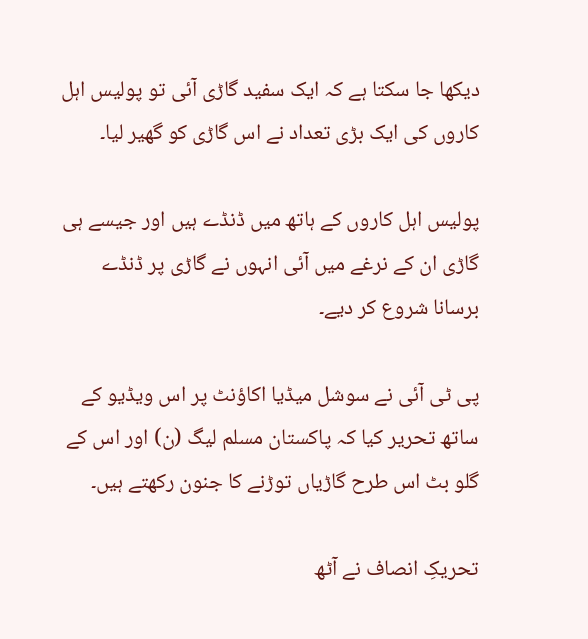دیکھا جا سکتا ہے کہ ایک سفید گاڑی آئی تو پولیس اہل کاروں کی ایک بڑی تعداد نے اس گاڑی کو گھیر لیا۔

پولیس اہل کاروں کے ہاتھ میں ڈنڈے ہیں اور جیسے ہی گاڑی ان کے نرغے میں آئی انہوں نے گاڑی پر ڈنڈے برسانا شروع کر دیے۔

پی ٹی آئی نے سوشل میڈیا اکاؤنٹ پر اس ویڈیو کے ساتھ تحریر کیا کہ پاکستان مسلم لیگ (ن) اور اس کے گلو بٹ اس طرح گاڑیاں توڑنے کا جنون رکھتے ہیں۔

تحریکِ انصاف نے آٹھ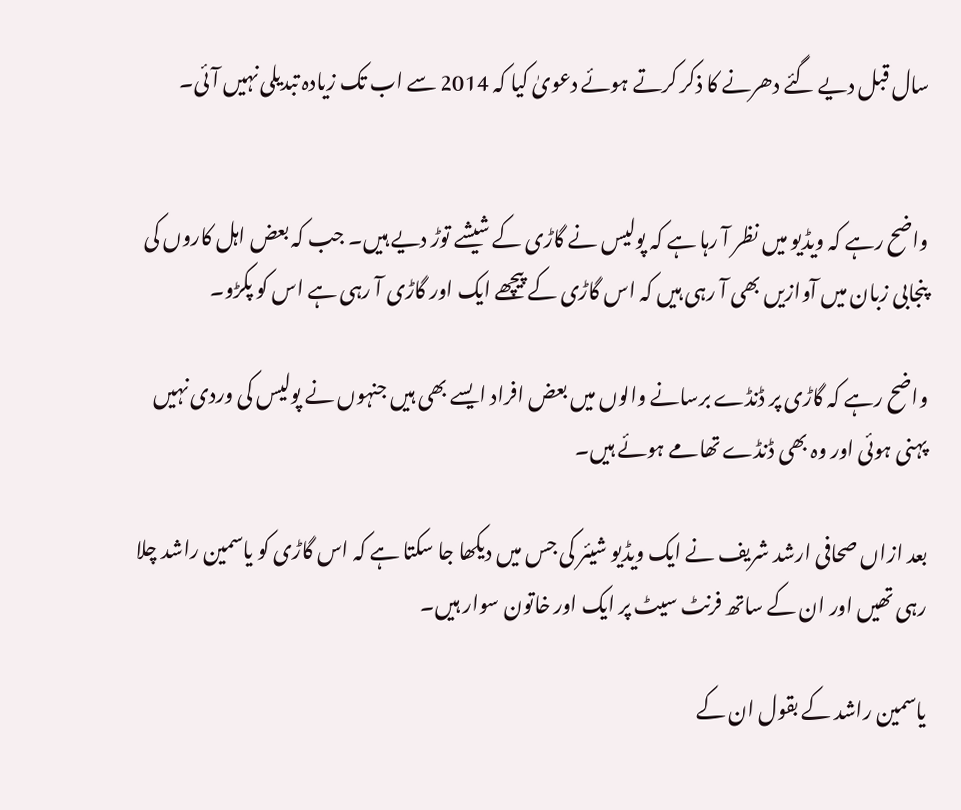سال قبل دیے گئے دھرنے کا ذکر کرتے ہوئے دعویٰ کیا کہ 2014 سے اب تک زیادہ تبدیلی نہیں آئی۔


واضح رہے کہ ویڈیو میں نظر آ رہا ہے کہ پولیس نے گاڑی کے شیشے توڑ دیے ہیں۔ جب کہ بعض اہل کاروں کی پنجابی زبان میں آوازیں بھی آ رہی ہیں کہ اس گاڑی کے پیچھے ایک اور گاڑی آ رہی ہے اس کو پکڑو۔

واضح رہے کہ گاڑی پر ڈنڈے برسانے والوں میں بعض افراد ایسے بھی ہیں جنہوں نے پولیس کی وردی نہیں پہنی ہوئی اور وہ بھی ڈنڈے تھامے ہوئے ہیں۔

بعد ازاں صحافی ارشد شریف نے ایک ویڈیو شیئر کی جس میں دیکھا جا سکتا ہے کہ اس گاڑی کو یاسمین راشد چلا رہی تھیں اور ان کے ساتھ فرنٹ سیٹ پر ایک اور خاتون سوار ہیں۔

یاسمین راشد کے بقول ان کے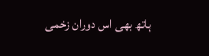ہاتھ بھی اس دوران زخمی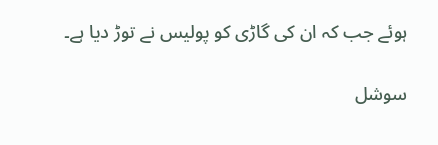ہوئے جب کہ ان کی گاڑی کو پولیس نے توڑ دیا ہے۔

سوشل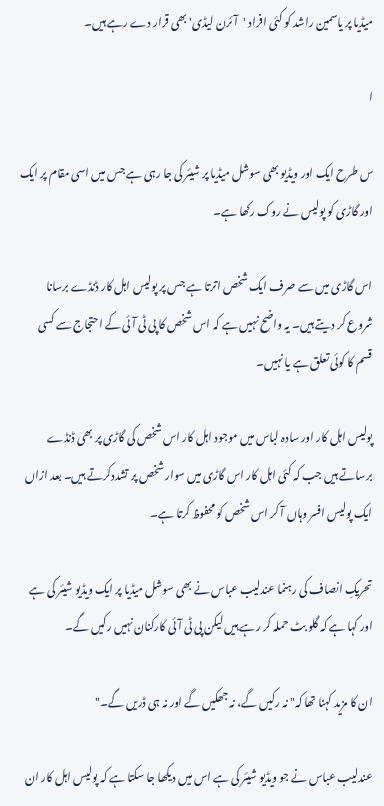میڈیا پر یاسمین راشد کو کئی افراد 'آئرن لیڈی' بھی قرار دے رہے ہیں۔

ا

س طرح ایک اور ویڈیو بھی سوشل میڈیا پر شیئر کی جا رہی ہے جس میں اسی مقام پر ایک اور گاڑی کو پولیس نے روک رکھا ہے۔

اس گاڑی میں سے صرف ایک شخص اترتا ہے جس پر پولیس اہل کار ڈنڈے برسانا شروع کر دیتے ہیں۔ یہ واضح نہیں ہے کہ اس شخص کا پی ٹی آئی کے احتجاج سے کسی قسم کا کوئی تعلق ہے یا نہیں۔

پولیس اہل کار اور سادہ لباس میں موجود اہل کار اس شخص کی گاڑی پر بھی ڈنڈے برساتے ہیں جب کہ کئی اہل کار اس گاڑی میں سوار شخص پر تشددکرتے ہیں۔ بعد ازاں ایک پولیس افسر وہاں آ کر اس شخص کو محفوظ کرتا ہے۔

تحریکِ انصاف کی رہنما عندلیب عباس نے بھی سوشل میڈیا پر ایک ویڈیو شیئر کی ہے اور کہا ہے کہ گلو بٹ حملہ کر رہے ہیں لیکن پی ٹی آئی کارکنان نہیں رکیں گے۔

ان کا مزید کہنا تھا کہ" نہ رکیں گے، نہ جھکیں گے اور نہ ہی ڈریں گے۔"

عندلیب عباس نے جو ویڈیو شیئر کی ہے اس میں دیکھا جا سکتا ہے کہ پولیس اہل کار ان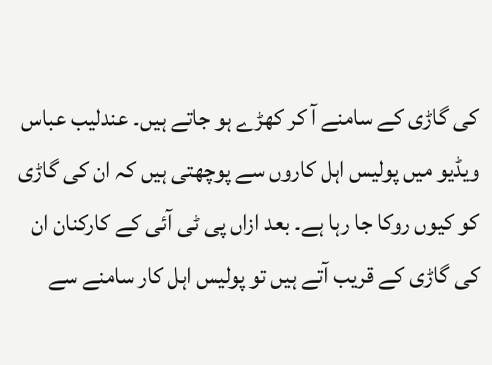کی گاڑی کے سامنے آ کر کھڑے ہو جاتے ہیں۔ عندلیب عباس ویڈیو میں پولیس اہل کاروں سے پوچھتی ہیں کہ ان کی گاڑی کو کیوں روکا جا رہا ہے۔ بعد ازاں پی ٹی آئی کے کارکنان ان کی گاڑی کے قریب آتے ہیں تو پولیس اہل کار سامنے سے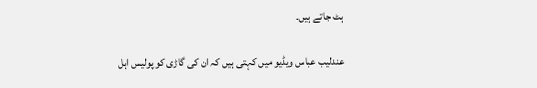ہٹ جاتے ہیں۔

عندلیب عباس ویڈیو میں کہتی ہیں کہ ان کی گاڑی کو پولیس اہل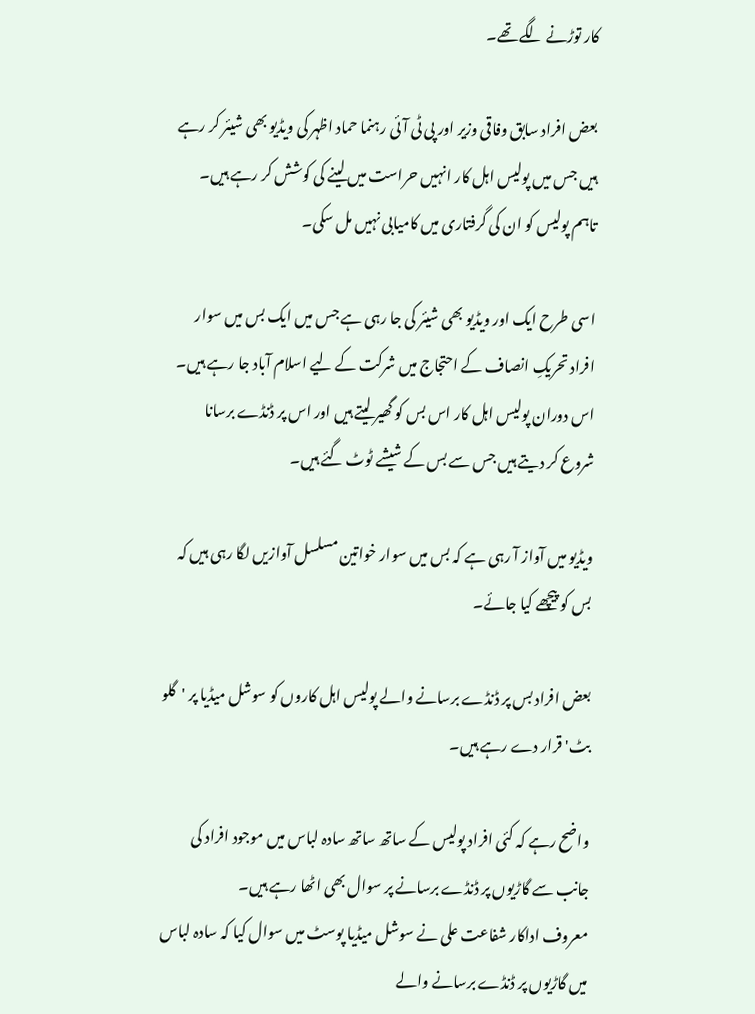کار توڑنے لگے تھے۔

بعض افراد سابق وفاقی وزیر اور پی ٹی آئی رہنما حماد اظہر کی ویڈیو بھی شیئر کر رہے ہیں جس میں پولیس اہل کار انہیں حراست میں لینے کی کوشش کر رہے ہیں۔ تاہم پولیس کو ان کی گرفتاری میں کامیابی نہیں مل سکی۔

اسی طرح ایک اور ویڈیو بھی شیئر کی جا رہی ہے جس میں ایک بس میں سوار افراد تحریکِ انصاف کے احتجاج میں شرکت کے لیے اسلام آباد جا رہے ہیں۔ اس دوران پولیس اہل کار اس بس کو گھیر لیتے ہیں اور اس پر ڈنڈے برسانا شروع کر دیتے ہیں جس سے بس کے شیشے ٹوٹ گئے ہیں۔

ویڈیو میں آواز آ رہی ہے کہ بس میں سوار خواتین مسلسل آوازیں لگا رہی ہیں کہ بس کو پیچھے کیا جائے۔

بعض افراد بس پر ڈنڈے برسانے والے پولیس اہل کاروں کو سوشل میڈیا پر 'گلو بٹ' قرار دے رہے ہیں۔

واضح رہے کہ کئی افراد پولیس کے ساتھ ساتھ سادہ لباس میں موجود افراد کی جانب سے گاڑیوں پر ڈنڈے برسانے پر سوال بھی اٹھا رہے ہیں۔
معروف اداکار شفاعت علی نے سوشل میڈیا پوسٹ میں سوال کیا کہ سادہ لباس میں گاڑیوں پر ڈنڈے برسانے والے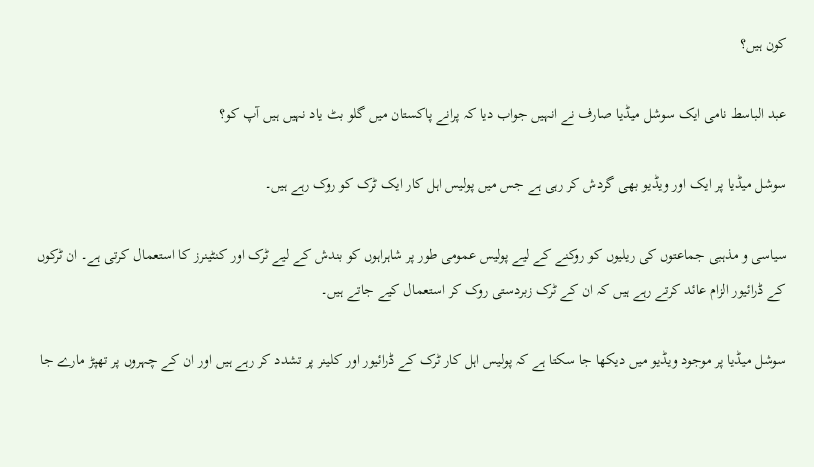کون ہیں؟

عبد الباسط نامی ایک سوشل میڈیا صارف نے انہیں جواب دیا کہ پرانے پاکستان میں گلو بٹ یاد نہیں ہیں آپ کو؟

سوشل میڈیا پر ایک اور ویڈیو بھی گردش کر رہی ہے جس میں پولیس اہل کار ایک ٹرک کو روک رہے ہیں۔

سیاسی و مذہبی جماعتوں کی ریلیوں کو روکنے کے لیے پولیس عمومی طور پر شاہراہوں کو بندش کے لیے ٹرک اور کنٹینرز کا استعمال کرتی ہے۔ ان ٹرکوں کے ڈرائیور الزام عائد کرتے رہے ہیں کہ ان کے ٹرک زبردستی روک کر استعمال کیے جاتے ہیں۔

سوشل میڈیا پر موجود ویڈیو میں دیکھا جا سکتا ہے کہ پولیس اہل کار ٹرک کے ڈرائیور اور کلینر پر تشدد کر رہے ہیں اور ان کے چہروں پر تھپڑ مارے جا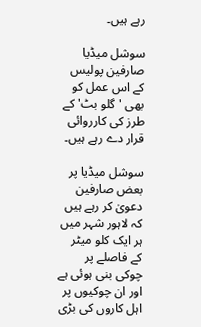رہے ہیں۔

سوشل میڈیا صارفین پولیس کے اس عمل کو بھی 'گلو بٹ' کے طرز کی کارروائی قرار دے رہے ہیں۔

سوشل میڈیا پر بعض صارفین دعویٰ کر رہے ہیں کہ لاہور شہر میں ہر ایک کلو میٹر کے فاصلے پر چوکی بنی ہوئی ہے اور ان چوکیوں پر اہل کاروں کی بڑی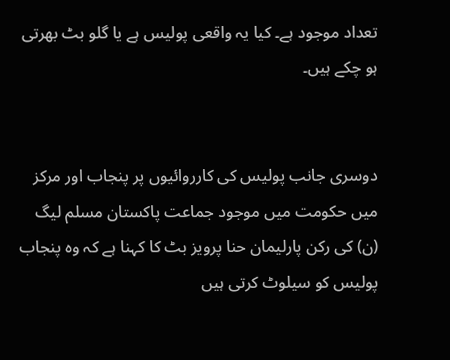تعداد موجود ہے۔ کیا یہ واقعی پولیس ہے یا گلو بٹ بھرتی ہو چکے ہیں۔


دوسری جانب پولیس کی کارروائیوں پر پنجاب اور مرکز میں حکومت میں موجود جماعت پاکستان مسلم لیگ (ن) کی رکن پارلیمان حنا پرویز بٹ کا کہنا ہے کہ وہ پنجاب پولیس کو سیلوٹ کرتی ہیں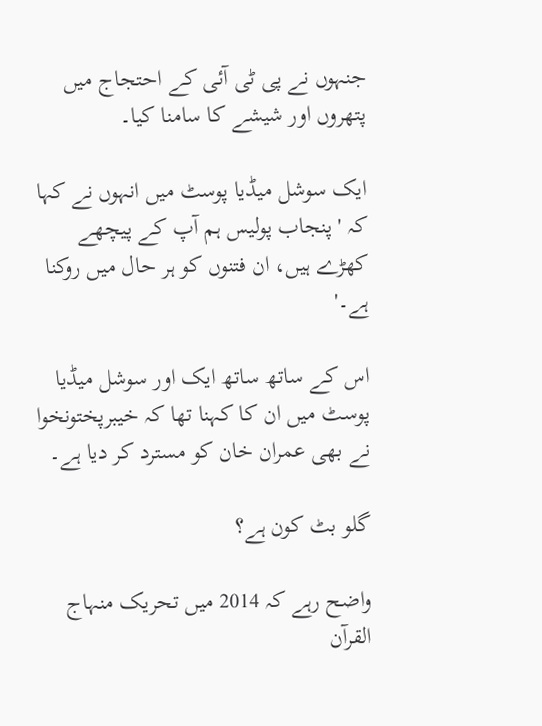جنہوں نے پی ٹی آئی کے احتجاج میں پتھروں اور شیشے کا سامنا کیا۔

ایک سوشل میڈیا پوسٹ میں انہوں نے کہا کہ ' پنجاب پولیس ہم آپ کے پیچھے کھڑے ہیں، ان فتنوں کو ہر حال میں روکنا ہے۔'

اس کے ساتھ ساتھ ایک اور سوشل میڈیا پوسٹ میں ان کا کہنا تھا کہ خیبرپختونخوا نے بھی عمران خان کو مسترد کر دیا ہے۔

گلو بٹ کون ہے؟

واضح رہے کہ 2014 میں تحریک منہاج القرآن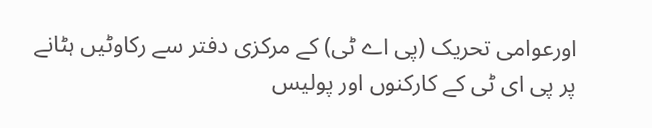اورعوامی تحریک (پی اے ٹی) کے مرکزی دفتر سے رکاوٹیں ہٹانے پر پی ای ٹی کے کارکنوں اور پولیس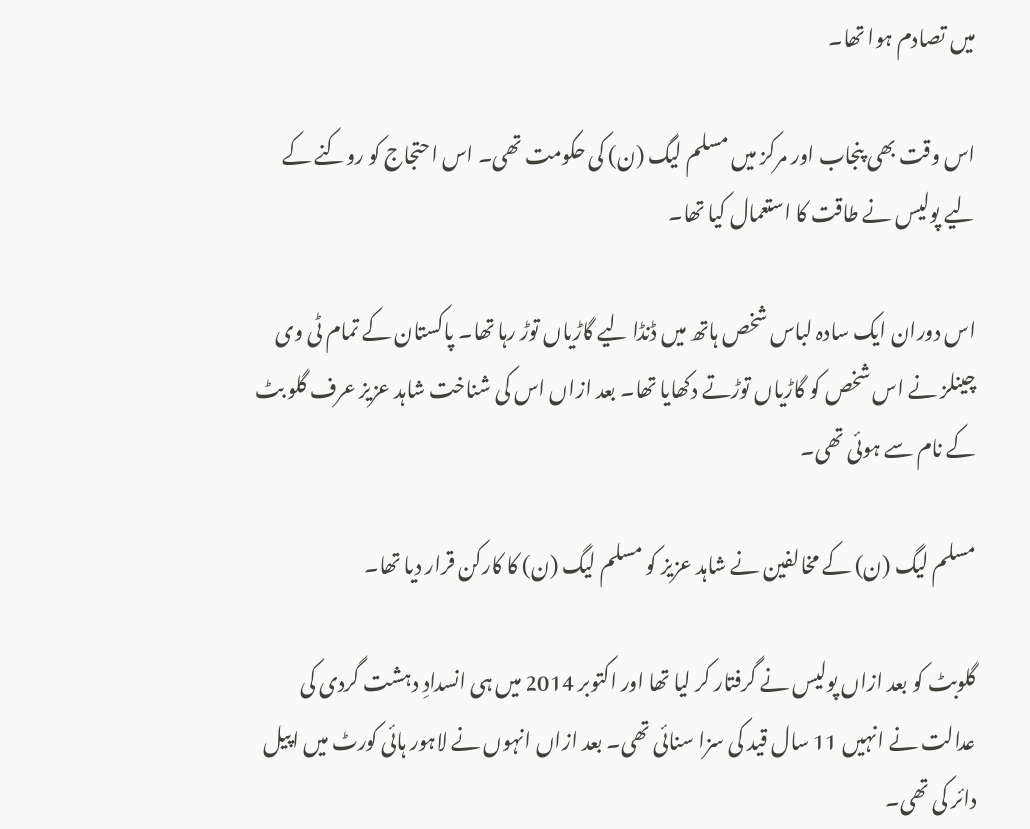میں تصادم ہوا تھا۔

اس وقت بھی پنجاب اور مرکز میں مسلم لیگ (ن) کی حکومت تھی۔ اس احتجاج کو روکنے کے لیے پولیس نے طاقت کا استعمال کیا تھا۔

اس دوران ایک سادہ لباس شخص ہاتھ میں ڈنڈا لیے گاڑیاں توڑ رہا تھا۔ پاکستان کے تمام ٹی وی چینلز نے اس شخص کو گاڑیاں توڑتے دکھایا تھا۔ بعد ازاں اس کی شناخت شاہد عزیز عرف گلو بٹ کے نام سے ہوئی تھی۔

مسلم لیگ (ن) کے مخالفین نے شاہد عزیز کو مسلم لیگ (ن) کا کارکن قرار دیا تھا۔

گلوبٹ کو بعد ازاں پولیس نے گرفتار کر لیا تھا اور اکتوبر 2014 میں ہی انسدادِ دہشت گردی کی عدالت نے انہیں 11 سال قید کی سزا سنائی تھی۔ بعد ازاں انہوں نے لاہور ہائی کورٹ میں اپیل دائر کی تھی۔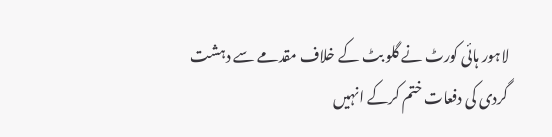لاہور ہائی کورٹ نے گلو بٹ کے خلاف مقدمے سے دہشت گردی کی دفعات ختم کرکے انہیں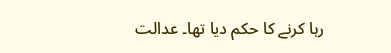رہا کرنے کا حکم دیا تھا۔ عدالت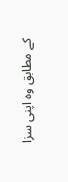کے مطابق وہ اپنی سزا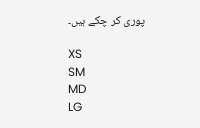پوری کر چکے ہیں۔

XS
SM
MD
LG